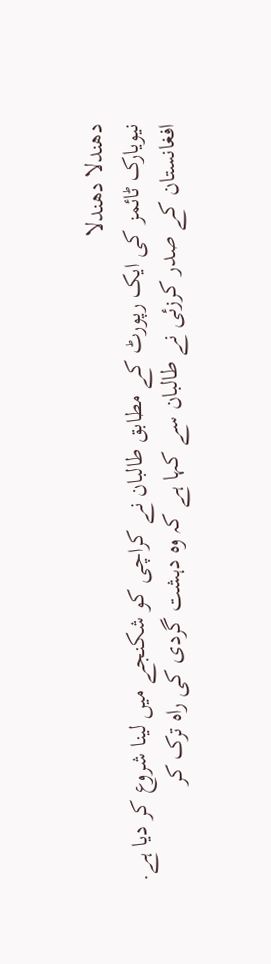دھندلا دھندلا
نیویارک ٹائمز کی ایک رپورٹ کے مطابق طالبان نے کراچی کو شکنجے میں لینا شروع کر دیا ہے.
افغانستان کے صدر کرزئی نے طالبان سے کہا ہے کہ وہ دہشت گردی کی راہ ترک کر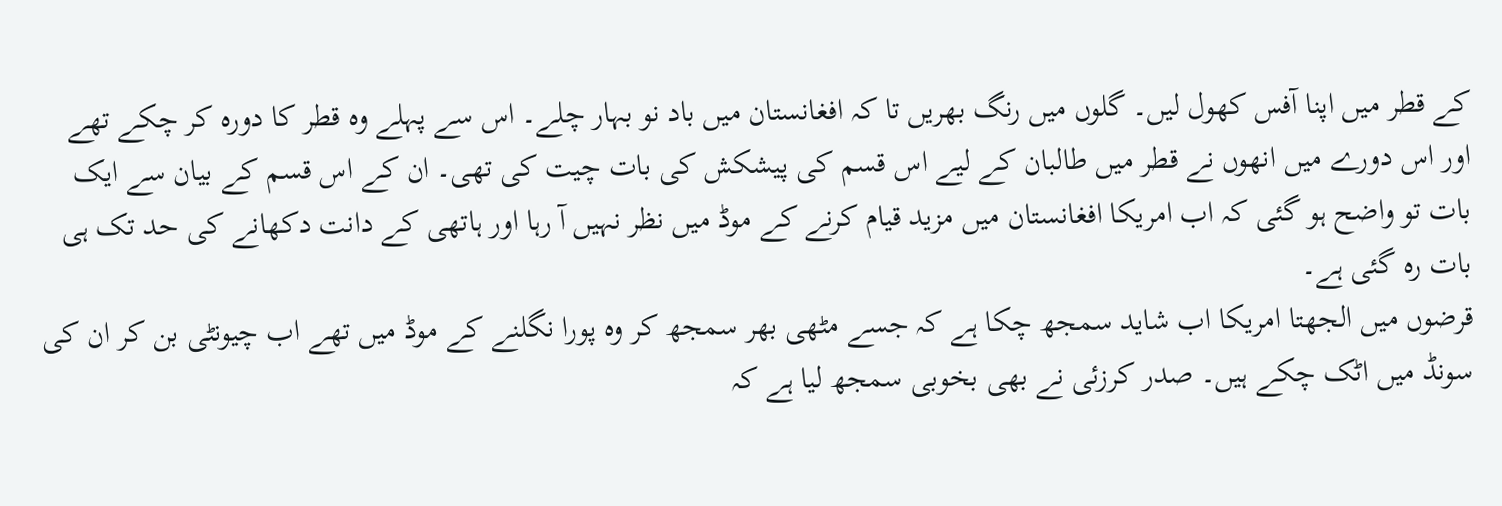کے قطر میں اپنا آفس کھول لیں۔ گلوں میں رنگ بھریں تا کہ افغانستان میں باد نو بہار چلے۔ اس سے پہلے وہ قطر کا دورہ کر چکے تھے اور اس دورے میں انھوں نے قطر میں طالبان کے لیے اس قسم کی پیشکش کی بات چیت کی تھی۔ ان کے اس قسم کے بیان سے ایک بات تو واضح ہو گئی کہ اب امریکا افغانستان میں مزید قیام کرنے کے موڈ میں نظر نہیں آ رہا اور ہاتھی کے دانت دکھانے کی حد تک ہی بات رہ گئی ہے۔
قرضوں میں الجھتا امریکا اب شاید سمجھ چکا ہے کہ جسے مٹھی بھر سمجھ کر وہ پورا نگلنے کے موڈ میں تھے اب چیونٹی بن کر ان کی سونڈ میں اٹک چکے ہیں۔ صدر کرزئی نے بھی بخوبی سمجھ لیا ہے کہ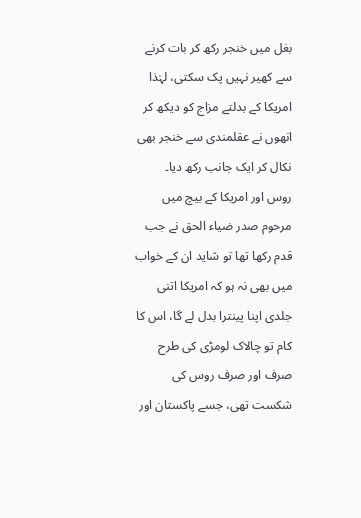بغل میں خنجر رکھ کر بات کرنے سے کھیر نہیں پک سکتی، لہٰذا امریکا کے بدلتے مزاج کو دیکھ کر انھوں نے عقلمندی سے خنجر بھی نکال کر ایک جانب رکھ دیا۔
روس اور امریکا کے بیچ میں مرحوم صدر ضیاء الحق نے جب قدم رکھا تھا تو شاید ان کے خواب میں بھی نہ ہو کہ امریکا اتنی جلدی اپنا پینترا بدل لے گا، اس کا کام تو چالاک لومڑی کی طرح صرف اور صرف روس کی شکست تھی، جسے پاکستان اور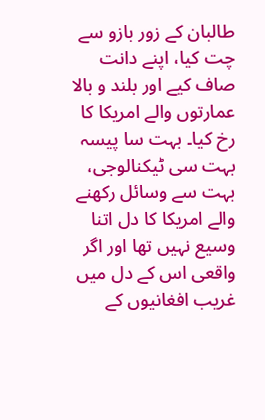طالبان کے زور بازو سے چت کیا، اپنے دانت صاف کیے اور بلند و بالا عمارتوں والے امریکا کا رخ کیا۔ بہت سا پیسہ بہت سی ٹیکنالوجی، بہت سے وسائل رکھنے والے امریکا کا دل اتنا وسیع نہیں تھا اور اگر واقعی اس کے دل میں غریب افغانیوں کے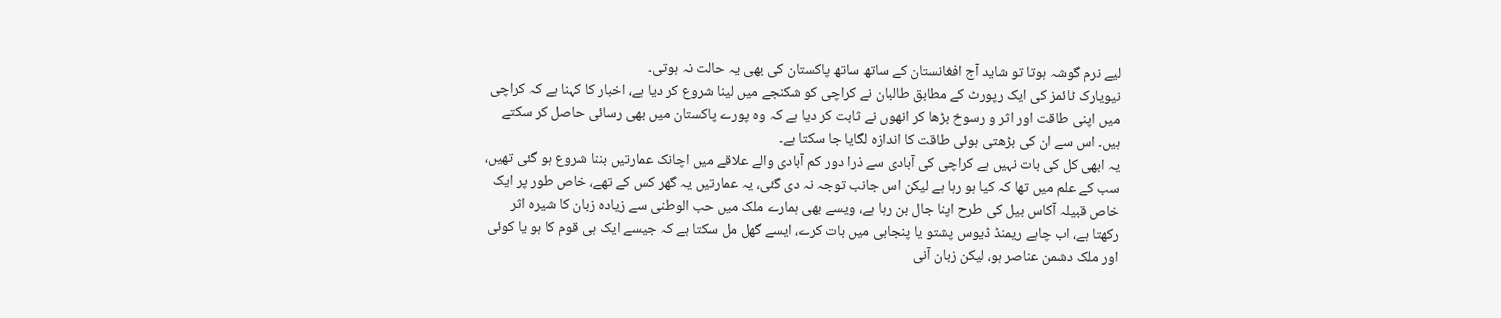لیے نرم گوشہ ہوتا تو شاید آج افغانستان کے ساتھ ساتھ پاکستان کی بھی یہ حالت نہ ہوتی۔
نیویارک ٹائمز کی ایک رپورٹ کے مطابق طالبان نے کراچی کو شکنجے میں لینا شروع کر دیا ہے، اخبار کا کہنا ہے کہ کراچی میں اپنی طاقت اور اثر و رسوخ بڑھا کر انھوں نے ثابت کر دیا ہے کہ وہ پورے پاکستان میں بھی رسائی حاصل کر سکتے ہیں۔ اس سے ان کی بڑھتی ہوئی طاقت کا اندازہ لگایا جا سکتا ہے۔
یہ ابھی کل کی بات نہیں ہے کراچی کی آبادی سے ذرا دور کم آبادی والے علاقے میں اچانک عمارتیں بننا شروع ہو گئی تھیں، سب کے علم میں تھا کہ کیا ہو رہا ہے لیکن اس جانب توجہ نہ دی گئی، یہ عمارتیں یہ گھر کس کے تھے، خاص طور پر ایک خاص قبیلہ آکاس بیل کی طرح اپنا جال بن رہا ہے، ویسے بھی ہمارے ملک میں حب الوطنی سے زیادہ زبان کا شیرہ اثر رکھتا ہے، اب چاہے ریمنڈ ڈیوس پشتو یا پنجابی میں بات کرے، ایسے گھل مل سکتا ہے کہ جیسے ایک ہی قوم کا ہو یا کوئی اور ملک دشمن عناصر ہو، لیکن زبان آنی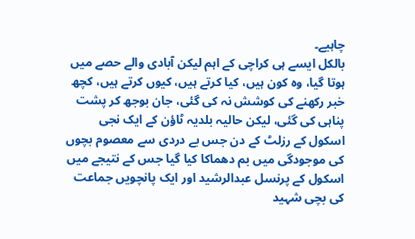چاہیے۔
بالکل ایسے ہی کراچی کے اہم لیکن آبادی والے حصے میں ہوتا گیا، وہ کون ہیں، کیا کرتے ہیں، کیوں کرتے ہیں، کچھ خبر رکھنے کی کوشش نہ کی گئی، جان بوجھ کر پشت پناہی کی گئی، لیکن حالیہ بلدیہ ٹاؤن کے ایک نجی اسکول کے رزلٹ کے دن جس بے دردی سے معصوم بچوں کی موجودگی میں بم دھماکا کیا گیا جس کے نتیجے میں اسکول کے پرنسل عبدالرشید اور ایک پانچویں جماعت کی بچی شہید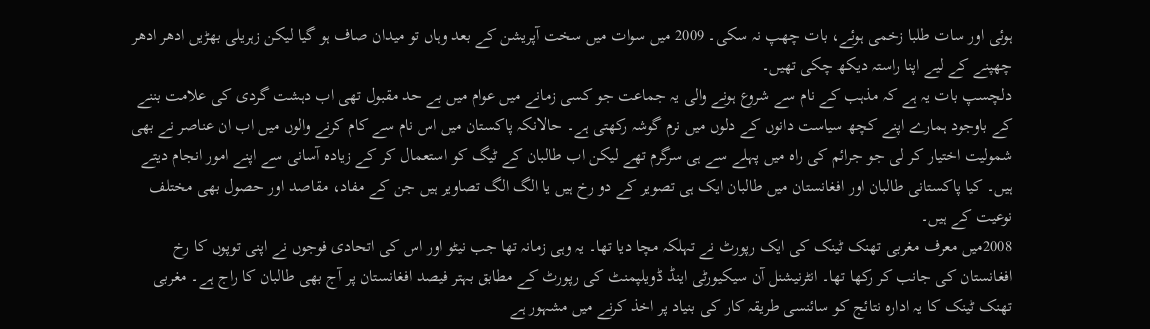ہوئی اور سات طلبا زخمی ہوئے، بات چھپ نہ سکی۔ 2009 میں سوات میں سخت آپریشن کے بعد وہاں تو میدان صاف ہو گیا لیکن زہریلی بھڑیں ادھر ادھر چھپنے کے لیے اپنا راستہ دیکھ چکی تھیں۔
دلچسپ بات یہ ہے کہ مذہب کے نام سے شروع ہونے والی یہ جماعت جو کسی زمانے میں عوام میں بے حد مقبول تھی اب دہشت گردی کی علامت بننے کے باوجود ہمارے اپنے کچھ سیاست دانوں کے دلوں میں نرم گوشہ رکھتی ہے۔ حالانکہ پاکستان میں اس نام سے کام کرنے والوں میں اب ان عناصر نے بھی شمولیت اختیار کر لی جو جرائم کی راہ میں پہلے سے ہی سرگرم تھے لیکن اب طالبان کے ٹیگ کو استعمال کر کے زیادہ آسانی سے اپنے امور انجام دیتے ہیں۔ کیا پاکستانی طالبان اور افغانستان میں طالبان ایک ہی تصویر کے دو رخ ہیں یا الگ الگ تصاویر ہیں جن کے مفاد، مقاصد اور حصول بھی مختلف نوعیت کے ہیں۔
2008میں معرف مغربی تھنک ٹینک کی ایک رپورٹ نے تہلکہ مچا دیا تھا۔ یہ وہی زمانہ تھا جب نیٹو اور اس کی اتحادی فوجوں نے اپنی توپوں کا رخ افغانستان کی جانب کر رکھا تھا۔ انٹرنیشنل آن سیکیورٹی اینڈ ڈویلپمنٹ کی رپورٹ کے مطابق بہتر فیصد افغانستان پر آج بھی طالبان کا راج ہے۔ مغربی تھنک ٹینک کا یہ ادارہ نتائج کو سائنسی طریقہ کار کی بنیاد پر اخذ کرنے میں مشہور ہے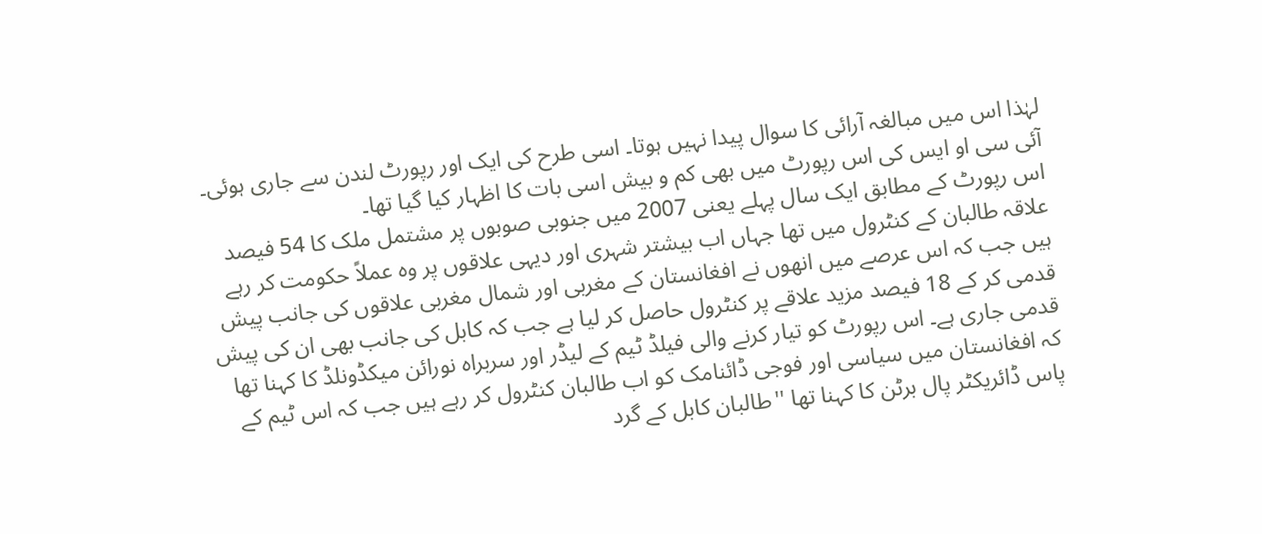لہٰذا اس میں مبالغہ آرائی کا سوال پیدا نہیں ہوتا۔ اسی طرح کی ایک اور رپورٹ لندن سے جاری ہوئی۔ آئی سی او ایس کی اس رپورٹ میں بھی کم و بیش اسی بات کا اظہار کیا گیا تھا۔
اس رپورٹ کے مطابق ایک سال پہلے یعنی 2007 میں جنوبی صوبوں پر مشتمل ملک کا 54 فیصد علاقہ طالبان کے کنٹرول میں تھا جہاں اب بیشتر شہری اور دیہی علاقوں پر وہ عملاً حکومت کر رہے ہیں جب کہ اس عرصے میں انھوں نے افغانستان کے مغربی اور شمال مغربی علاقوں کی جانب پیش قدمی کر کے 18 فیصد مزید علاقے پر کنٹرول حاصل کر لیا ہے جب کہ کابل کی جانب بھی ان کی پیش قدمی جاری ہے۔ اس رپورٹ کو تیار کرنے والی فیلڈ ٹیم کے لیڈر اور سربراہ نورائن میکڈونلڈ کا کہنا تھا کہ افغانستان میں سیاسی اور فوجی ڈائنامک کو اب طالبان کنٹرول کر رہے ہیں جب کہ اس ٹیم کے پاس ڈائریکٹر پال برٹن کا کہنا تھا ''طالبان کابل کے گرد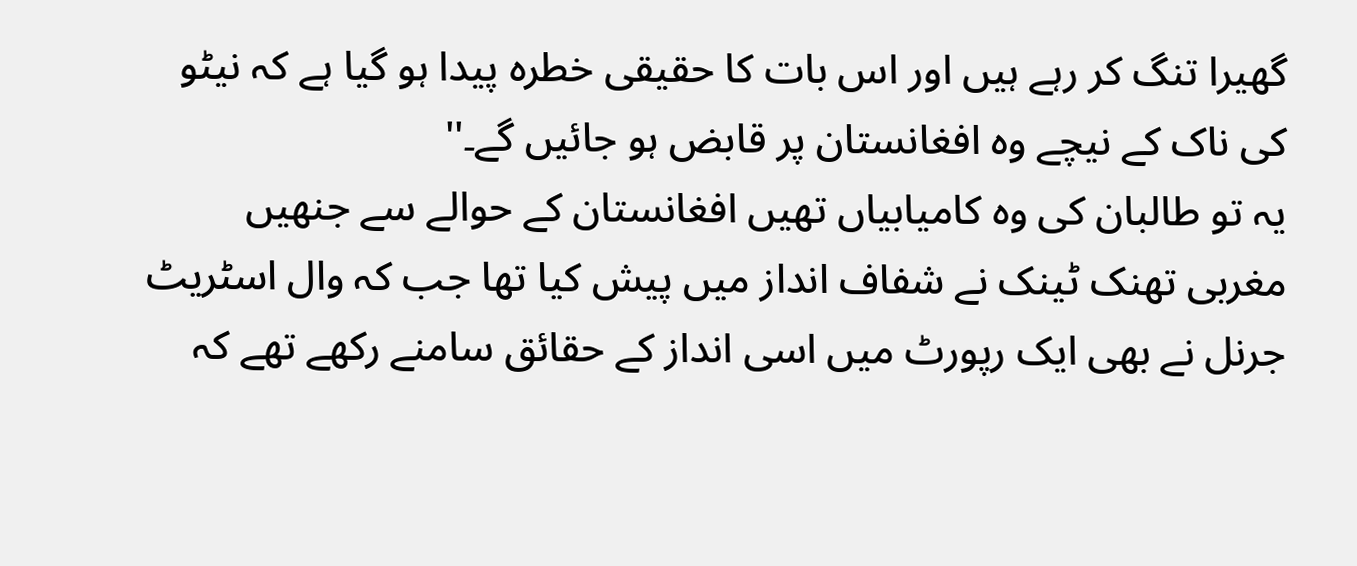گھیرا تنگ کر رہے ہیں اور اس بات کا حقیقی خطرہ پیدا ہو گیا ہے کہ نیٹو کی ناک کے نیچے وہ افغانستان پر قابض ہو جائیں گے۔''
یہ تو طالبان کی وہ کامیابیاں تھیں افغانستان کے حوالے سے جنھیں مغربی تھنک ٹینک نے شفاف انداز میں پیش کیا تھا جب کہ وال اسٹریٹ جرنل نے بھی ایک رپورٹ میں اسی انداز کے حقائق سامنے رکھے تھے کہ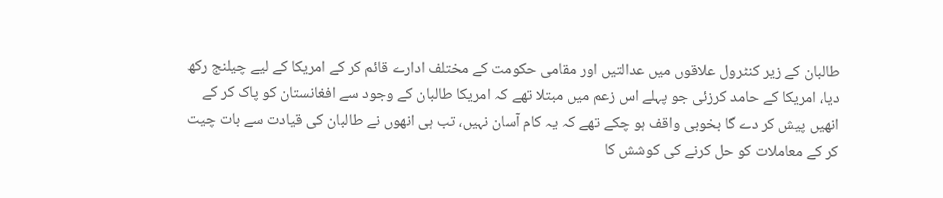طالبان کے زیر کنٹرول علاقوں میں عدالتیں اور مقامی حکومت کے مختلف ادارے قائم کر کے امریکا کے لیے چیلنج رکھ دیا، امریکا کے حامد کرزئی جو پہلے اس زعم میں مبتلا تھے کہ امریکا طالبان کے وجود سے افغانستان کو پاک کر کے انھیں پیش کر دے گا بخوبی واقف ہو چکے تھے کہ یہ کام آسان نہیں، تب ہی انھوں نے طالبان کی قیادت سے بات چیت کر کے معاملات کو حل کرنے کی کوشش کا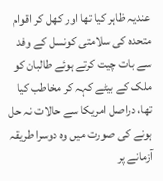عندیہ ظاہر کیا تھا اور کھل کر اقوام متحدہ کی سلامتی کونسل کے وفد سے بات چیت کرتے ہوئے طالبان کو ملک کے بیٹے کہہ کر مخاطب کیا تھا، دراصل امریکا سے حالات نہ حل ہونے کی صورت میں وہ دوسرا طریقہ آزمانے پر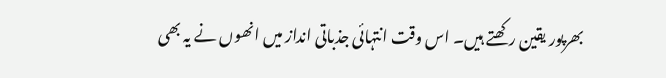بھرپور یقین رکھتے ہیں۔ اس وقت انتہائی جذباتی انداز میں انھوں نے یہ بھی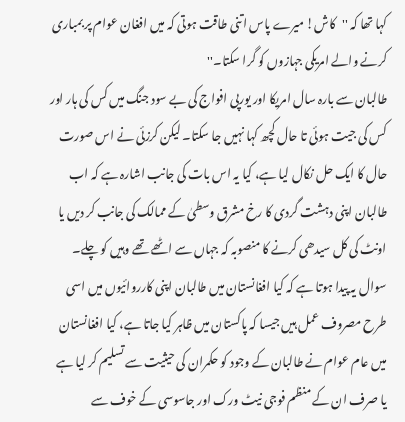کہا تھا کہ ''کاش! میرے پاس اتنی طاقت ہوتی کہ میں افغان عوام پر بمباری کرنے والے امریکی جہازوں کو گرا سکتا۔''
طالبان سے بارہ سال امریکا اور یورپی افواج کی بے سود جنگ میں کس کی ہار اور کس کی جیت ہوئی تا حال کچھ کہا نہیں جا سکتا۔ لیکن کرزئی نے اس صورت حال کا ایک حل نکال لیا ہے، کیا یہ اس بات کی جانب اشارہ ہے کہ اب طالبان اپنی دہشت گردی کا رخ مشرق وسطیٰ کے ممالک کی جانب کر دیں یا اونٹ کی کل سیدھی کرنے کا منصوبہ کہ جہاں سے اٹھے تھے وہیں کو چلے۔
سوال یہ پیدا ہوتا ہے کہ کیا افغانستان میں طالبان اپنی کارروائیوں میں اسی طرح مصروف عمل ہیں جیسا کہ پاکستان میں ظاہر کیا جاتا ہے، کیا افغانستان میں عام عوام نے طالبان کے وجود کو حکمران کی حیثیت سے تسلیم کر لیا ہے یا صرف ان کے منظم فوجی نیٹ ورک اور جاسوسی کے خوف سے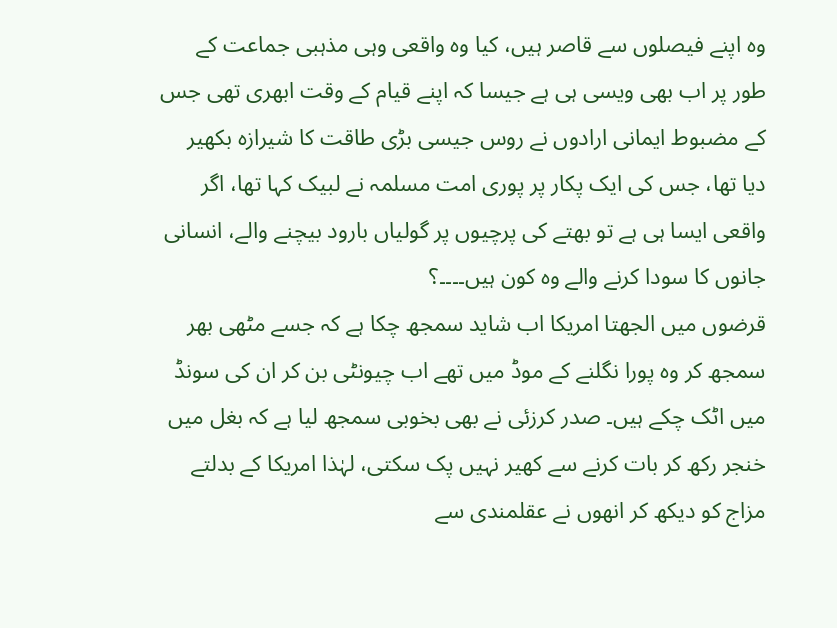وہ اپنے فیصلوں سے قاصر ہیں، کیا وہ واقعی وہی مذہبی جماعت کے طور پر اب بھی ویسی ہی ہے جیسا کہ اپنے قیام کے وقت ابھری تھی جس کے مضبوط ایمانی ارادوں نے روس جیسی بڑی طاقت کا شیرازہ بکھیر دیا تھا، جس کی ایک پکار پر پوری امت مسلمہ نے لبیک کہا تھا، اگر واقعی ایسا ہی ہے تو بھتے کی پرچیوں پر گولیاں بارود بیچنے والے، انسانی جانوں کا سودا کرنے والے وہ کون ہیں۔۔۔۔؟
قرضوں میں الجھتا امریکا اب شاید سمجھ چکا ہے کہ جسے مٹھی بھر سمجھ کر وہ پورا نگلنے کے موڈ میں تھے اب چیونٹی بن کر ان کی سونڈ میں اٹک چکے ہیں۔ صدر کرزئی نے بھی بخوبی سمجھ لیا ہے کہ بغل میں خنجر رکھ کر بات کرنے سے کھیر نہیں پک سکتی، لہٰذا امریکا کے بدلتے مزاج کو دیکھ کر انھوں نے عقلمندی سے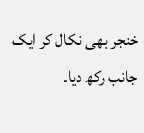خنجر بھی نکال کر ایک جانب رکھ دیا۔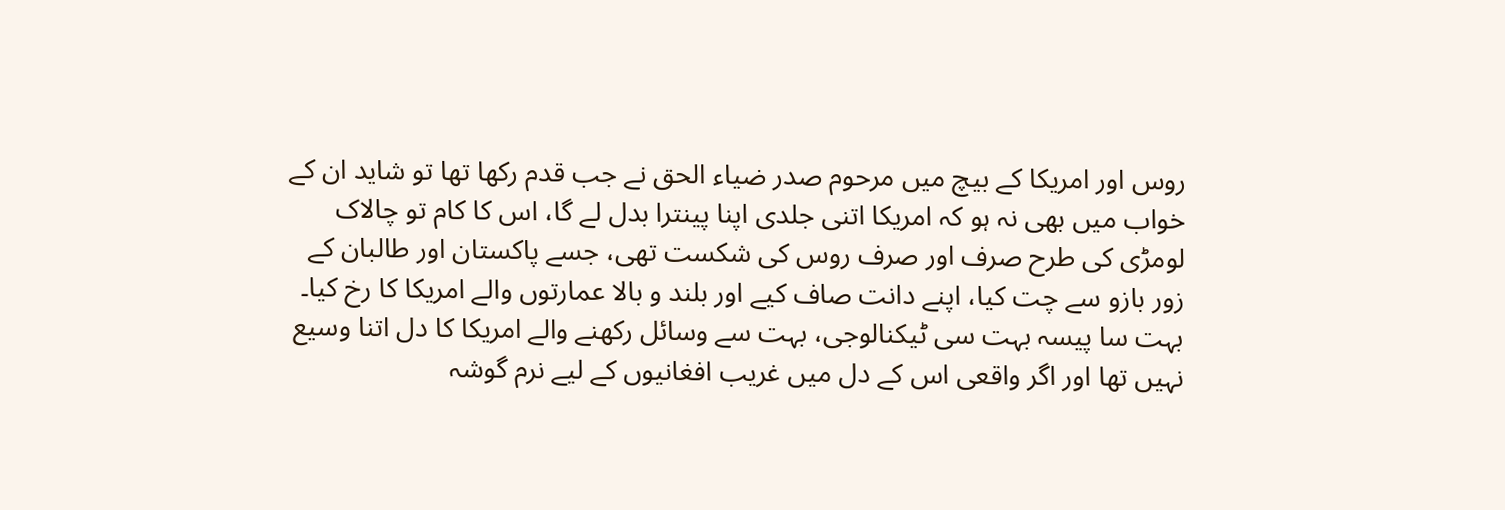روس اور امریکا کے بیچ میں مرحوم صدر ضیاء الحق نے جب قدم رکھا تھا تو شاید ان کے خواب میں بھی نہ ہو کہ امریکا اتنی جلدی اپنا پینترا بدل لے گا، اس کا کام تو چالاک لومڑی کی طرح صرف اور صرف روس کی شکست تھی، جسے پاکستان اور طالبان کے زور بازو سے چت کیا، اپنے دانت صاف کیے اور بلند و بالا عمارتوں والے امریکا کا رخ کیا۔ بہت سا پیسہ بہت سی ٹیکنالوجی، بہت سے وسائل رکھنے والے امریکا کا دل اتنا وسیع نہیں تھا اور اگر واقعی اس کے دل میں غریب افغانیوں کے لیے نرم گوشہ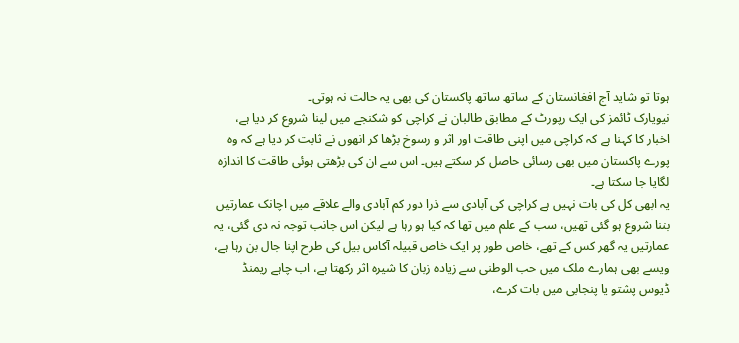ہوتا تو شاید آج افغانستان کے ساتھ ساتھ پاکستان کی بھی یہ حالت نہ ہوتی۔
نیویارک ٹائمز کی ایک رپورٹ کے مطابق طالبان نے کراچی کو شکنجے میں لینا شروع کر دیا ہے، اخبار کا کہنا ہے کہ کراچی میں اپنی طاقت اور اثر و رسوخ بڑھا کر انھوں نے ثابت کر دیا ہے کہ وہ پورے پاکستان میں بھی رسائی حاصل کر سکتے ہیں۔ اس سے ان کی بڑھتی ہوئی طاقت کا اندازہ لگایا جا سکتا ہے۔
یہ ابھی کل کی بات نہیں ہے کراچی کی آبادی سے ذرا دور کم آبادی والے علاقے میں اچانک عمارتیں بننا شروع ہو گئی تھیں، سب کے علم میں تھا کہ کیا ہو رہا ہے لیکن اس جانب توجہ نہ دی گئی، یہ عمارتیں یہ گھر کس کے تھے، خاص طور پر ایک خاص قبیلہ آکاس بیل کی طرح اپنا جال بن رہا ہے، ویسے بھی ہمارے ملک میں حب الوطنی سے زیادہ زبان کا شیرہ اثر رکھتا ہے، اب چاہے ریمنڈ ڈیوس پشتو یا پنجابی میں بات کرے،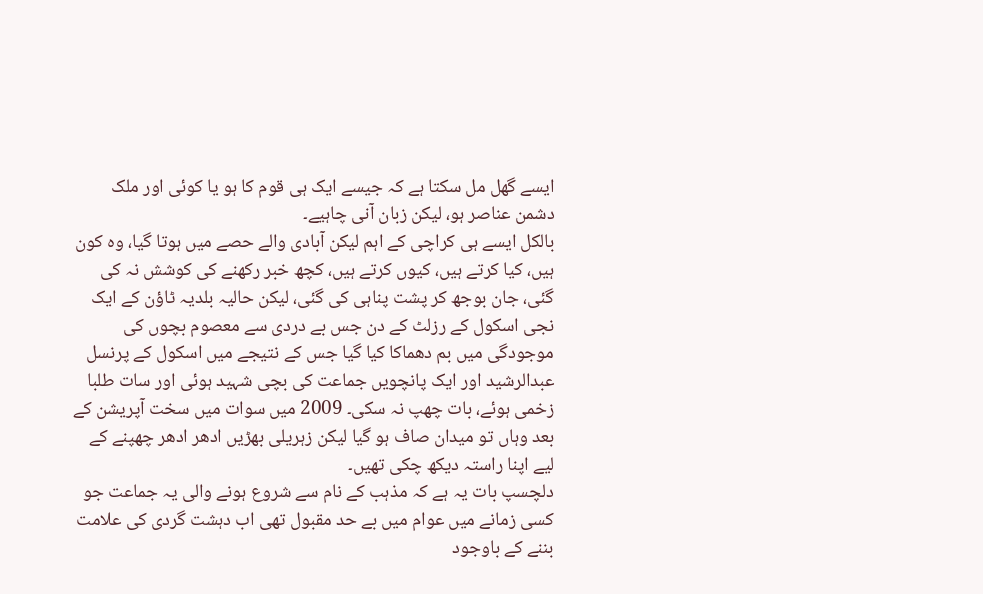ایسے گھل مل سکتا ہے کہ جیسے ایک ہی قوم کا ہو یا کوئی اور ملک دشمن عناصر ہو، لیکن زبان آنی چاہیے۔
بالکل ایسے ہی کراچی کے اہم لیکن آبادی والے حصے میں ہوتا گیا، وہ کون ہیں، کیا کرتے ہیں، کیوں کرتے ہیں، کچھ خبر رکھنے کی کوشش نہ کی گئی، جان بوجھ کر پشت پناہی کی گئی، لیکن حالیہ بلدیہ ٹاؤن کے ایک نجی اسکول کے رزلٹ کے دن جس بے دردی سے معصوم بچوں کی موجودگی میں بم دھماکا کیا گیا جس کے نتیجے میں اسکول کے پرنسل عبدالرشید اور ایک پانچویں جماعت کی بچی شہید ہوئی اور سات طلبا زخمی ہوئے، بات چھپ نہ سکی۔ 2009 میں سوات میں سخت آپریشن کے بعد وہاں تو میدان صاف ہو گیا لیکن زہریلی بھڑیں ادھر ادھر چھپنے کے لیے اپنا راستہ دیکھ چکی تھیں۔
دلچسپ بات یہ ہے کہ مذہب کے نام سے شروع ہونے والی یہ جماعت جو کسی زمانے میں عوام میں بے حد مقبول تھی اب دہشت گردی کی علامت بننے کے باوجود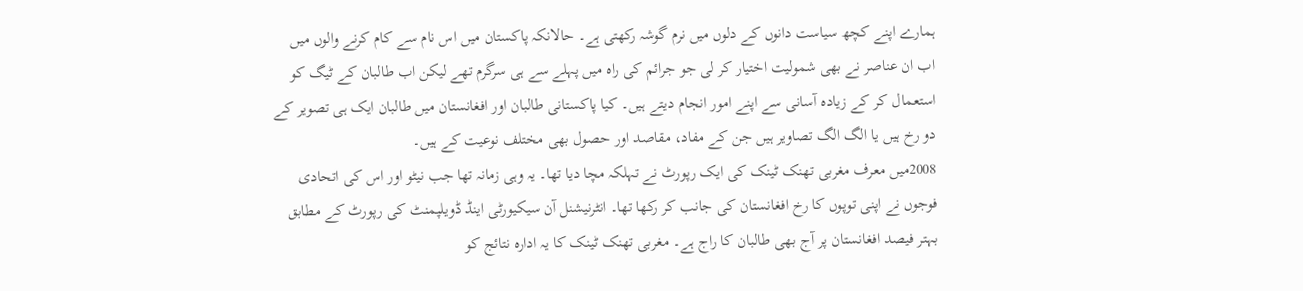ہمارے اپنے کچھ سیاست دانوں کے دلوں میں نرم گوشہ رکھتی ہے۔ حالانکہ پاکستان میں اس نام سے کام کرنے والوں میں اب ان عناصر نے بھی شمولیت اختیار کر لی جو جرائم کی راہ میں پہلے سے ہی سرگرم تھے لیکن اب طالبان کے ٹیگ کو استعمال کر کے زیادہ آسانی سے اپنے امور انجام دیتے ہیں۔ کیا پاکستانی طالبان اور افغانستان میں طالبان ایک ہی تصویر کے دو رخ ہیں یا الگ الگ تصاویر ہیں جن کے مفاد، مقاصد اور حصول بھی مختلف نوعیت کے ہیں۔
2008میں معرف مغربی تھنک ٹینک کی ایک رپورٹ نے تہلکہ مچا دیا تھا۔ یہ وہی زمانہ تھا جب نیٹو اور اس کی اتحادی فوجوں نے اپنی توپوں کا رخ افغانستان کی جانب کر رکھا تھا۔ انٹرنیشنل آن سیکیورٹی اینڈ ڈویلپمنٹ کی رپورٹ کے مطابق بہتر فیصد افغانستان پر آج بھی طالبان کا راج ہے۔ مغربی تھنک ٹینک کا یہ ادارہ نتائج کو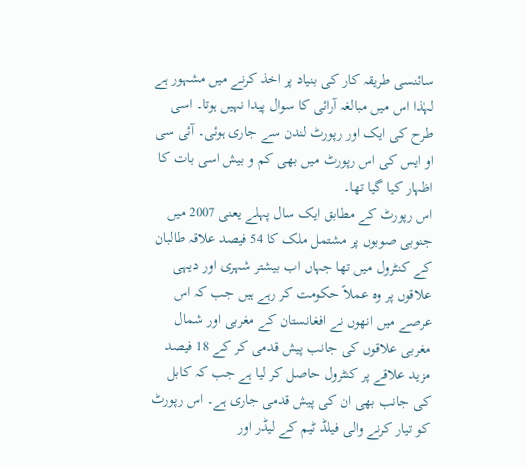سائنسی طریقہ کار کی بنیاد پر اخذ کرنے میں مشہور ہے لہٰذا اس میں مبالغہ آرائی کا سوال پیدا نہیں ہوتا۔ اسی طرح کی ایک اور رپورٹ لندن سے جاری ہوئی۔ آئی سی او ایس کی اس رپورٹ میں بھی کم و بیش اسی بات کا اظہار کیا گیا تھا۔
اس رپورٹ کے مطابق ایک سال پہلے یعنی 2007 میں جنوبی صوبوں پر مشتمل ملک کا 54 فیصد علاقہ طالبان کے کنٹرول میں تھا جہاں اب بیشتر شہری اور دیہی علاقوں پر وہ عملاً حکومت کر رہے ہیں جب کہ اس عرصے میں انھوں نے افغانستان کے مغربی اور شمال مغربی علاقوں کی جانب پیش قدمی کر کے 18 فیصد مزید علاقے پر کنٹرول حاصل کر لیا ہے جب کہ کابل کی جانب بھی ان کی پیش قدمی جاری ہے۔ اس رپورٹ کو تیار کرنے والی فیلڈ ٹیم کے لیڈر اور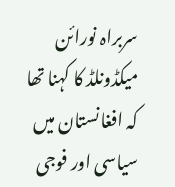سربراہ نورائن میکڈونلڈ کا کہنا تھا کہ افغانستان میں سیاسی اور فوجی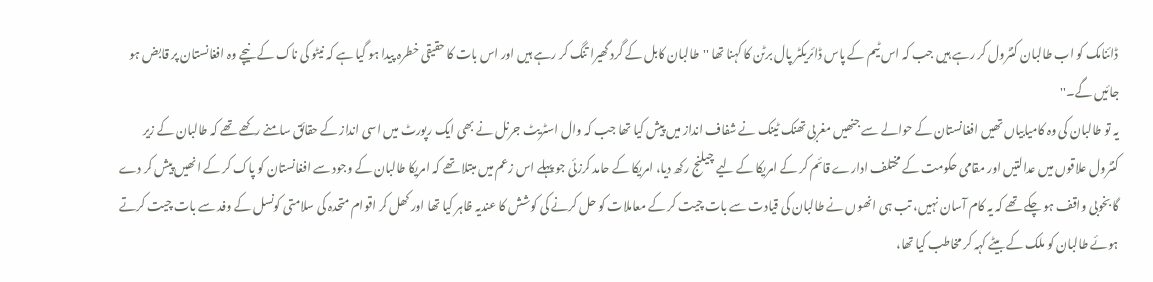ڈائنامک کو اب طالبان کنٹرول کر رہے ہیں جب کہ اس ٹیم کے پاس ڈائریکٹر پال برٹن کا کہنا تھا ''طالبان کابل کے گرد گھیرا تنگ کر رہے ہیں اور اس بات کا حقیقی خطرہ پیدا ہو گیا ہے کہ نیٹو کی ناک کے نیچے وہ افغانستان پر قابض ہو جائیں گے۔''
یہ تو طالبان کی وہ کامیابیاں تھیں افغانستان کے حوالے سے جنھیں مغربی تھنک ٹینک نے شفاف انداز میں پیش کیا تھا جب کہ وال اسٹریٹ جرنل نے بھی ایک رپورٹ میں اسی انداز کے حقائق سامنے رکھے تھے کہ طالبان کے زیر کنٹرول علاقوں میں عدالتیں اور مقامی حکومت کے مختلف ادارے قائم کر کے امریکا کے لیے چیلنج رکھ دیا، امریکا کے حامد کرزئی جو پہلے اس زعم میں مبتلا تھے کہ امریکا طالبان کے وجود سے افغانستان کو پاک کر کے انھیں پیش کر دے گا بخوبی واقف ہو چکے تھے کہ یہ کام آسان نہیں، تب ہی انھوں نے طالبان کی قیادت سے بات چیت کر کے معاملات کو حل کرنے کی کوشش کا عندیہ ظاہر کیا تھا اور کھل کر اقوام متحدہ کی سلامتی کونسل کے وفد سے بات چیت کرتے ہوئے طالبان کو ملک کے بیٹے کہہ کر مخاطب کیا تھا،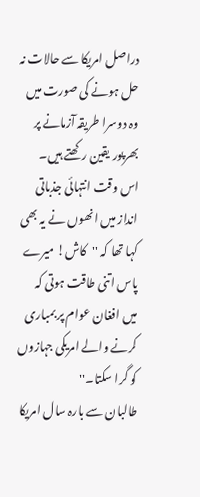دراصل امریکا سے حالات نہ حل ہونے کی صورت میں وہ دوسرا طریقہ آزمانے پر بھرپور یقین رکھتے ہیں۔ اس وقت انتہائی جذباتی انداز میں انھوں نے یہ بھی کہا تھا کہ ''کاش! میرے پاس اتنی طاقت ہوتی کہ میں افغان عوام پر بمباری کرنے والے امریکی جہازوں کو گرا سکتا۔''
طالبان سے بارہ سال امریکا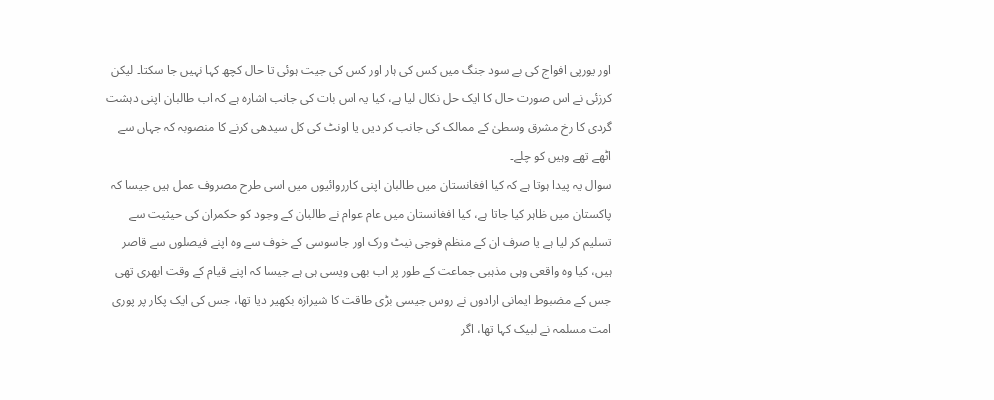اور یورپی افواج کی بے سود جنگ میں کس کی ہار اور کس کی جیت ہوئی تا حال کچھ کہا نہیں جا سکتا۔ لیکن کرزئی نے اس صورت حال کا ایک حل نکال لیا ہے، کیا یہ اس بات کی جانب اشارہ ہے کہ اب طالبان اپنی دہشت گردی کا رخ مشرق وسطیٰ کے ممالک کی جانب کر دیں یا اونٹ کی کل سیدھی کرنے کا منصوبہ کہ جہاں سے اٹھے تھے وہیں کو چلے۔
سوال یہ پیدا ہوتا ہے کہ کیا افغانستان میں طالبان اپنی کارروائیوں میں اسی طرح مصروف عمل ہیں جیسا کہ پاکستان میں ظاہر کیا جاتا ہے، کیا افغانستان میں عام عوام نے طالبان کے وجود کو حکمران کی حیثیت سے تسلیم کر لیا ہے یا صرف ان کے منظم فوجی نیٹ ورک اور جاسوسی کے خوف سے وہ اپنے فیصلوں سے قاصر ہیں، کیا وہ واقعی وہی مذہبی جماعت کے طور پر اب بھی ویسی ہی ہے جیسا کہ اپنے قیام کے وقت ابھری تھی جس کے مضبوط ایمانی ارادوں نے روس جیسی بڑی طاقت کا شیرازہ بکھیر دیا تھا، جس کی ایک پکار پر پوری امت مسلمہ نے لبیک کہا تھا، اگر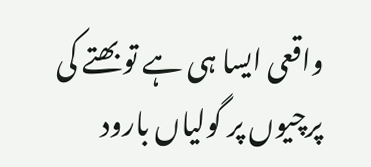واقعی ایسا ہی ہے تو بھتے کی پرچیوں پر گولیاں بارود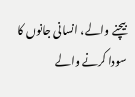بیچنے والے، انسانی جانوں کا سودا کرنے والے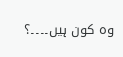وہ کون ہیں۔۔۔۔؟